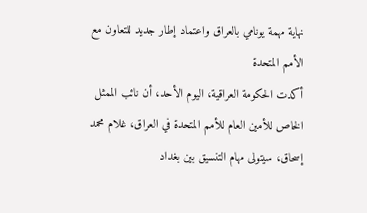نهاية مهمة يونامي بالعراق واعتماد إطار جديد للتعاون مع الأمم المتحدة
أكدت الحكومة العراقية، اليوم الأحد، أن نائب الممثل الخاص للأمين العام للأمم المتحدة في العراق، غلام محمد إسحاق، سيتولى مهام التنسيق بين بغداد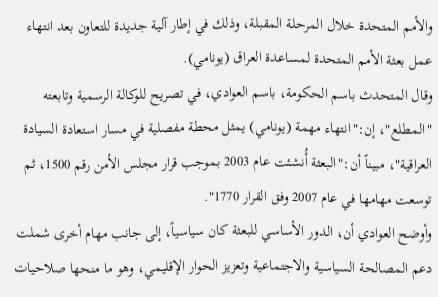والأمم المتحدة خلال المرحلة المقبلة، وذلك في إطار آلية جديدة للتعاون بعد انتهاء عمل بعثة الأمم المتحدة لمساعدة العراق (يونامي).
وقال المتحدث باسم الحكومة، باسم العوادي، في تصريح للوكالة الرسمية وتابعته "المطلع"، إن:"انتهاء مهمة (يونامي) يمثل محطة مفصلية في مسار استعادة السيادة العراقية"، مبيناً أن:"البعثة أُنشئت عام 2003 بموجب قرار مجلس الأمن رقم 1500، ثم توسعت مهامها في عام 2007 وفق القرار 1770".
وأوضح العوادي أن، الدور الأساسي للبعثة كان سياسياً، إلى جانب مهام أخرى شملت دعم المصالحة السياسية والاجتماعية وتعزيز الحوار الإقليمي، وهو ما منحها صلاحيات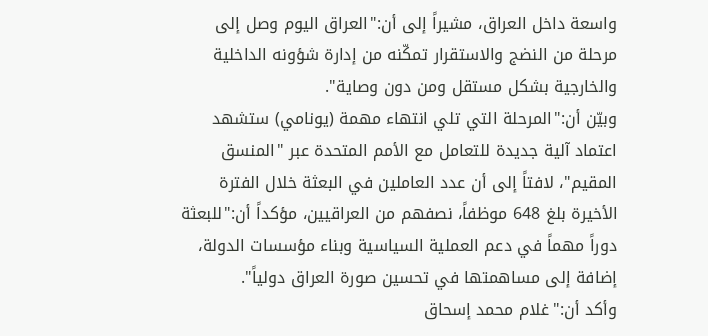واسعة داخل العراق، مشيراً إلى أن:"العراق اليوم وصل إلى مرحلة من النضج والاستقرار تمكّنه من إدارة شؤونه الداخلية والخارجية بشكل مستقل ومن دون وصاية".
وبيّن أن:"المرحلة التي تلي انتهاء مهمة (يونامي) ستشهد اعتماد آلية جديدة للتعامل مع الأمم المتحدة عبر "المنسق المقيم"، لافتاً إلى أن عدد العاملين في البعثة خلال الفترة الأخيرة بلغ 648 موظفاً، نصفهم من العراقيين، مؤكداً أن:"للبعثة دوراً مهماً في دعم العملية السياسية وبناء مؤسسات الدولة، إضافة إلى مساهمتها في تحسين صورة العراق دولياً".
وأكد أن:"غلام محمد إسحاق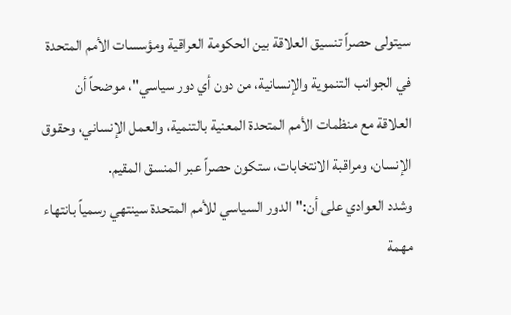سيتولى حصراً تنسيق العلاقة بين الحكومة العراقية ومؤسسات الأمم المتحدة في الجوانب التنموية والإنسانية، من دون أي دور سياسي"، موضحاً أن العلاقة مع منظمات الأمم المتحدة المعنية بالتنمية، والعمل الإنساني، وحقوق الإنسان، ومراقبة الانتخابات، ستكون حصراً عبر المنسق المقيم.
وشدد العوادي على أن:"الدور السياسي للأمم المتحدة سينتهي رسمياً بانتهاء مهمة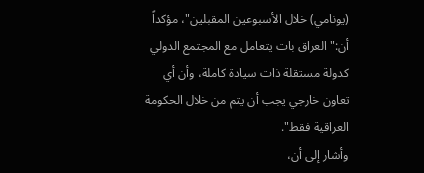(يونامي) خلال الأسبوعين المقبلين"، مؤكداً أن:"العراق بات يتعامل مع المجتمع الدولي كدولة مستقلة ذات سيادة كاملة، وأن أي تعاون خارجي يجب أن يتم من خلال الحكومة العراقية فقط".
وأشار إلى أن،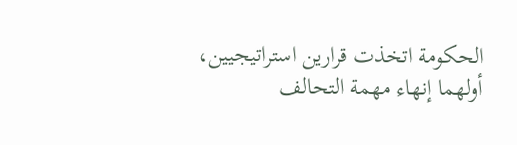الحكومة اتخذت قرارين استراتيجيين، أولهما إنهاء مهمة التحالف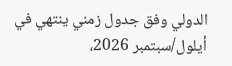الدولي وفق جدول زمني ينتهي في أيلول/سبتمبر 2026،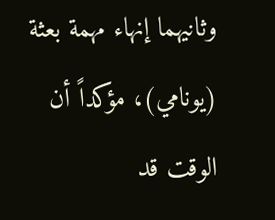وثانيهما إنهاء مهمة بعثة (يونامي)، مؤكداً أن الوقت قد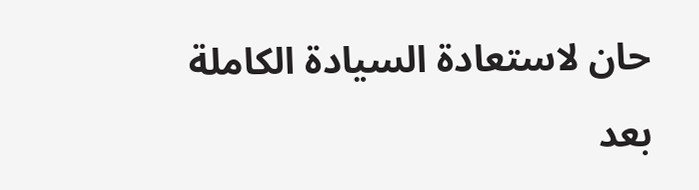حان لاستعادة السيادة الكاملة بعد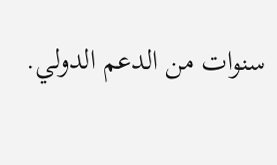سنوات من الدعم الدولي.